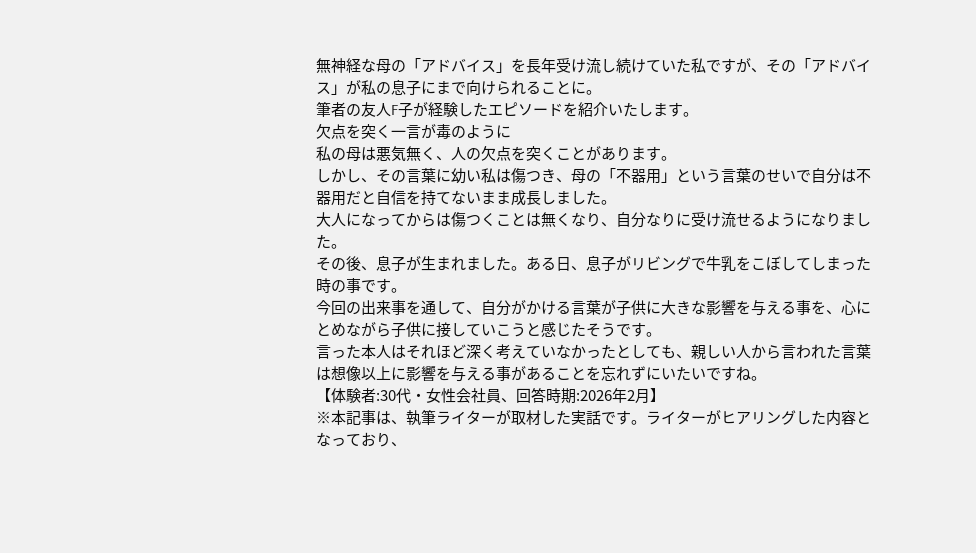無神経な母の「アドバイス」を長年受け流し続けていた私ですが、その「アドバイス」が私の息子にまで向けられることに。
筆者の友人F子が経験したエピソードを紹介いたします。
欠点を突く一言が毒のように
私の母は悪気無く、人の欠点を突くことがあります。
しかし、その言葉に幼い私は傷つき、母の「不器用」という言葉のせいで自分は不器用だと自信を持てないまま成長しました。
大人になってからは傷つくことは無くなり、自分なりに受け流せるようになりました。
その後、息子が生まれました。ある日、息子がリビングで牛乳をこぼしてしまった時の事です。
今回の出来事を通して、自分がかける言葉が子供に大きな影響を与える事を、心にとめながら子供に接していこうと感じたそうです。
言った本人はそれほど深く考えていなかったとしても、親しい人から言われた言葉は想像以上に影響を与える事があることを忘れずにいたいですね。
【体験者:30代・女性会社員、回答時期:2026年2月】
※本記事は、執筆ライターが取材した実話です。ライターがヒアリングした内容となっており、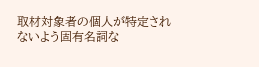取材対象者の個人が特定されないよう固有名詞な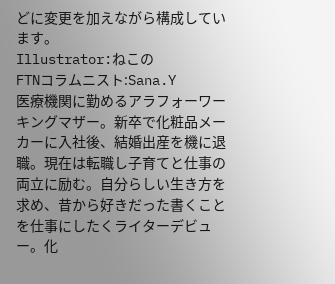どに変更を加えながら構成しています。
Illustrator:ねこの
FTNコラムニスト:Sana.Y
医療機関に勤めるアラフォーワーキングマザー。新卒で化粧品メーカーに入社後、結婚出産を機に退職。現在は転職し子育てと仕事の両立に励む。自分らしい生き方を求め、昔から好きだった書くことを仕事にしたくライターデビュー。化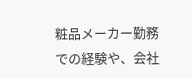粧品メーカー勤務での経験や、会社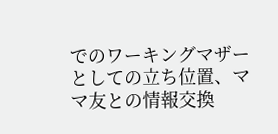でのワーキングマザーとしての立ち位置、ママ友との情報交換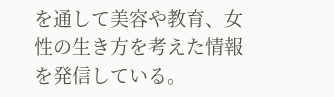を通して美容や教育、女性の生き方を考えた情報を発信している。